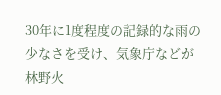30年に1度程度の記録的な雨の少なさを受け、気象庁などが林野火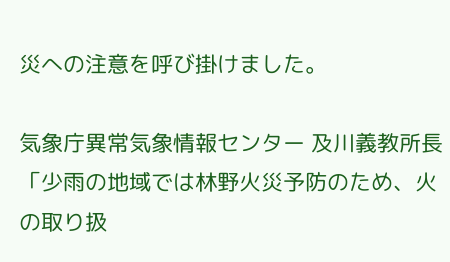災への注意を呼び掛けました。

気象庁異常気象情報センター 及川義教所長 「少雨の地域では林野火災予防のため、火の取り扱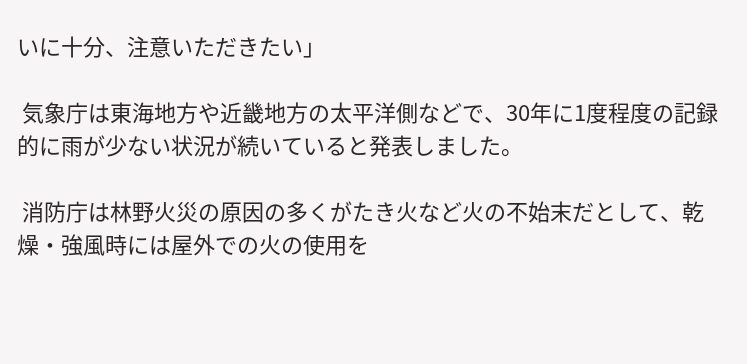いに十分、注意いただきたい」

 気象庁は東海地方や近畿地方の太平洋側などで、30年に1度程度の記録的に雨が少ない状況が続いていると発表しました。

 消防庁は林野火災の原因の多くがたき火など火の不始末だとして、乾燥・強風時には屋外での火の使用を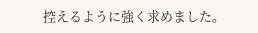控えるように強く求めました。